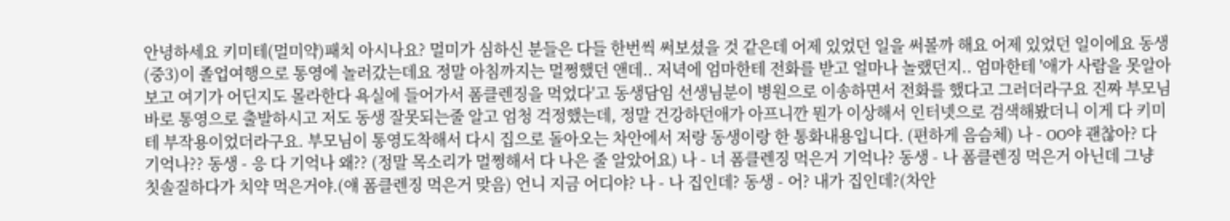안녕하세요 키미테(멀미약)패치 아시나요? 멀미가 심하신 분들은 다들 한번씩 써보셨을 것 같은데 어제 있었던 일을 써볼까 해요 어제 있었던 일이에요 동생(중3)이 졸업여행으로 통영에 놀러갔는데요 정말 아침까지는 멀쩡했던 앤데.. 저녁에 엄마한테 전화를 받고 얼마나 놀랬던지.. 엄마한테 '애가 사람을 못알아보고 여기가 어딘지도 몰라한다 욕실에 들어가서 폼클렌징을 먹었다'고 동생담임 선생님분이 병원으로 이송하면서 전화를 했다고 그러더라구요 진짜 부모님 바로 통영으로 출발하시고 저도 동생 잘못되는줄 알고 엄청 걱정했는데, 정말 건강하던애가 아프니깐 뭔가 이상해서 인터넷으로 검색해봤더니 이게 다 키미테 부작용이었더라구요. 부모님이 통영도착해서 다시 집으로 돌아오는 차안에서 저랑 동생이랑 한 통화내용입니다. (편하게 음슴체) 나 - OO야 괜찮아? 다 기억나?? 동생 - 응 다 기억나 왜?? (정말 목소리가 멀쩡해서 다 나은 줄 알았어요) 나 - 너 폼클렌징 먹은거 기억나? 동생 - 나 폼클렌징 먹은거 아닌데 그냥 칫솔질하다가 치약 먹은거야.(얘 폼클렌징 먹은거 맞음) 언니 지금 어디야? 나 - 나 집인데? 동생 - 어? 내가 집인데?(차안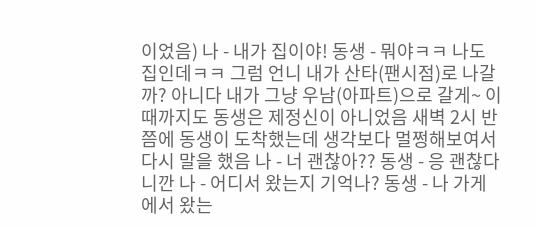이었음) 나 - 내가 집이야! 동생 - 뭐야ㅋㅋ 나도 집인데ㅋㅋ 그럼 언니 내가 산타(팬시점)로 나갈까? 아니다 내가 그냥 우남(아파트)으로 갈게~ 이때까지도 동생은 제정신이 아니었음 새벽 2시 반쯤에 동생이 도착했는데 생각보다 멀쩡해보여서 다시 말을 했음 나 - 너 괜찮아?? 동생 - 응 괜찮다니깐 나 - 어디서 왔는지 기억나? 동생 - 나 가게에서 왔는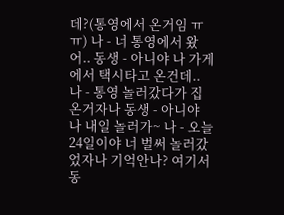데?(통영에서 온거임 ㅠㅠ) 나 - 너 통영에서 왔어.. 동생 - 아니야 나 가게에서 택시타고 온건데.. 나 - 통영 놀러갔다가 집온거자나 동생 - 아니야 나 내일 놀러가~ 나 - 오늘 24일이야 너 벌써 놀러갔었자나 기억안나? 여기서 동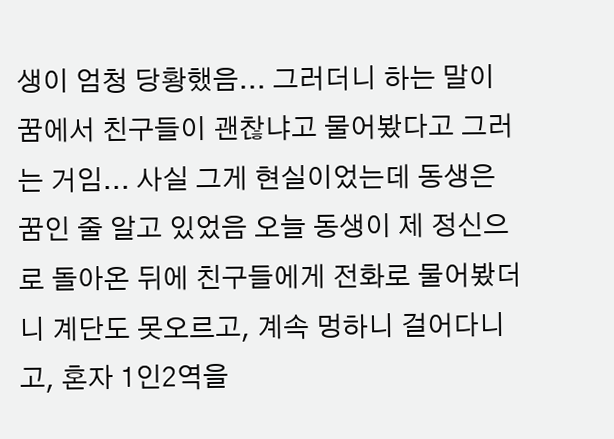생이 엄청 당황했음... 그러더니 하는 말이 꿈에서 친구들이 괜찮냐고 물어봤다고 그러는 거임... 사실 그게 현실이었는데 동생은 꿈인 줄 알고 있었음 오늘 동생이 제 정신으로 돌아온 뒤에 친구들에게 전화로 물어봤더니 계단도 못오르고, 계속 멍하니 걸어다니고, 혼자 1인2역을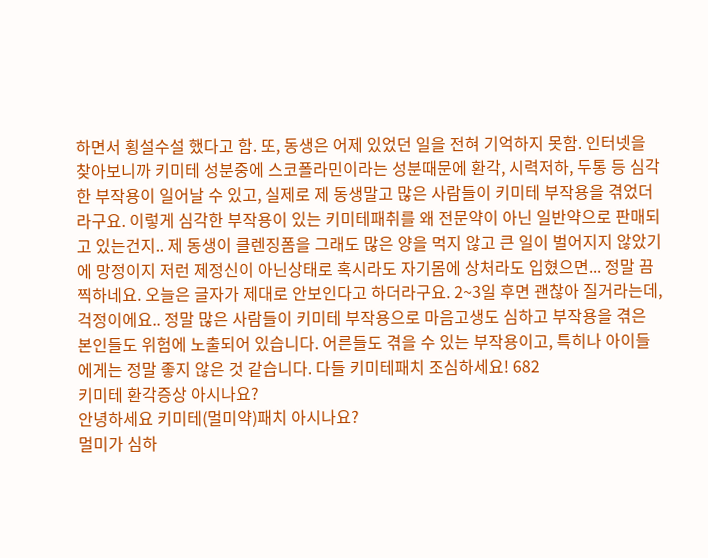하면서 횡설수설 했다고 함. 또, 동생은 어제 있었던 일을 전혀 기억하지 못함. 인터넷을 찾아보니까 키미테 성분중에 스코폴라민이라는 성분때문에 환각, 시력저하, 두통 등 심각한 부작용이 일어날 수 있고, 실제로 제 동생말고 많은 사람들이 키미테 부작용을 겪었더라구요. 이렇게 심각한 부작용이 있는 키미테패취를 왜 전문약이 아닌 일반약으로 판매되고 있는건지.. 제 동생이 클렌징폼을 그래도 많은 양을 먹지 않고 큰 일이 벌어지지 않았기에 망정이지 저런 제정신이 아닌상태로 혹시라도 자기몸에 상처라도 입혔으면... 정말 끔찍하네요. 오늘은 글자가 제대로 안보인다고 하더라구요. 2~3일 후면 괜찮아 질거라는데, 걱정이에요.. 정말 많은 사람들이 키미테 부작용으로 마음고생도 심하고 부작용을 겪은 본인들도 위험에 노출되어 있습니다. 어른들도 겪을 수 있는 부작용이고, 특히나 아이들에게는 정말 좋지 않은 것 같습니다. 다들 키미테패치 조심하세요! 682
키미테 환각증상 아시나요?
안녕하세요 키미테(멀미약)패치 아시나요?
멀미가 심하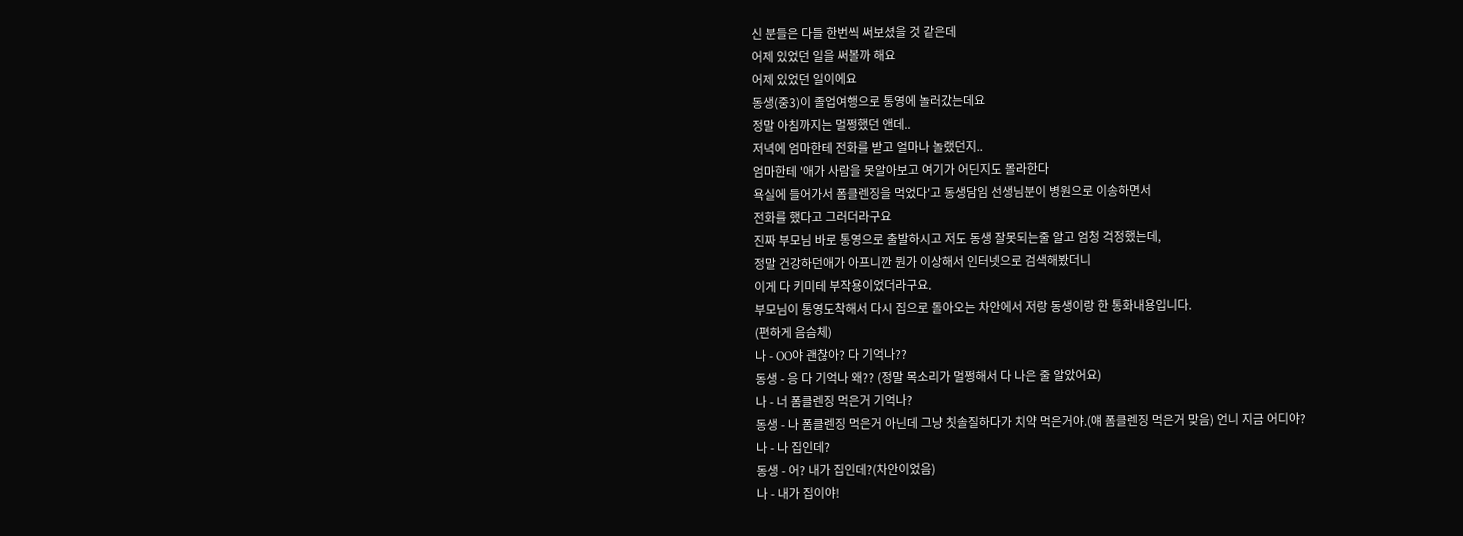신 분들은 다들 한번씩 써보셨을 것 같은데
어제 있었던 일을 써볼까 해요
어제 있었던 일이에요
동생(중3)이 졸업여행으로 통영에 놀러갔는데요
정말 아침까지는 멀쩡했던 앤데..
저녁에 엄마한테 전화를 받고 얼마나 놀랬던지..
엄마한테 '애가 사람을 못알아보고 여기가 어딘지도 몰라한다
욕실에 들어가서 폼클렌징을 먹었다'고 동생담임 선생님분이 병원으로 이송하면서
전화를 했다고 그러더라구요
진짜 부모님 바로 통영으로 출발하시고 저도 동생 잘못되는줄 알고 엄청 걱정했는데,
정말 건강하던애가 아프니깐 뭔가 이상해서 인터넷으로 검색해봤더니
이게 다 키미테 부작용이었더라구요.
부모님이 통영도착해서 다시 집으로 돌아오는 차안에서 저랑 동생이랑 한 통화내용입니다.
(편하게 음슴체)
나 - OO야 괜찮아? 다 기억나??
동생 - 응 다 기억나 왜?? (정말 목소리가 멀쩡해서 다 나은 줄 알았어요)
나 - 너 폼클렌징 먹은거 기억나?
동생 - 나 폼클렌징 먹은거 아닌데 그냥 칫솔질하다가 치약 먹은거야.(얘 폼클렌징 먹은거 맞음) 언니 지금 어디야?
나 - 나 집인데?
동생 - 어? 내가 집인데?(차안이었음)
나 - 내가 집이야!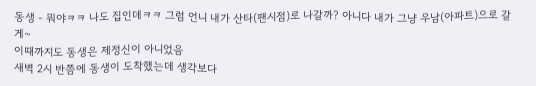동생 - 뭐야ㅋㅋ 나도 집인데ㅋㅋ 그럼 언니 내가 산타(팬시점)로 나갈까? 아니다 내가 그냥 우남(아파트)으로 갈게~
이때까지도 동생은 제정신이 아니었음
새벽 2시 반쯤에 동생이 도착했는데 생각보다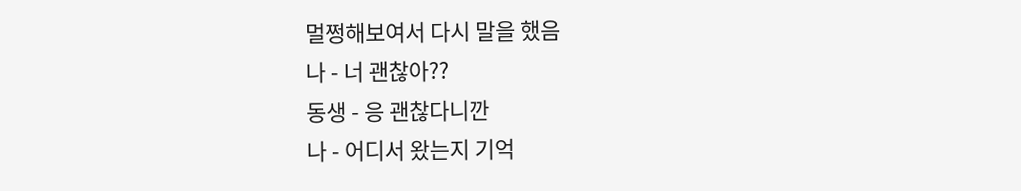멀쩡해보여서 다시 말을 했음
나 - 너 괜찮아??
동생 - 응 괜찮다니깐
나 - 어디서 왔는지 기억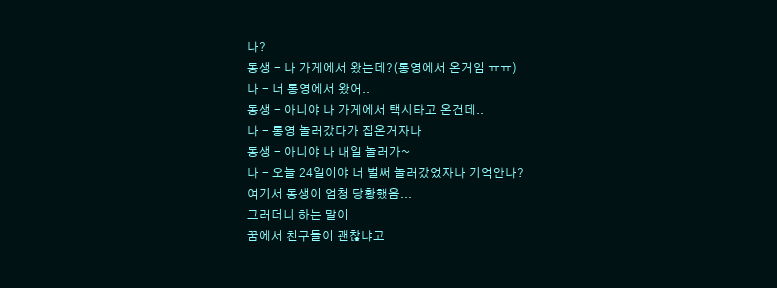나?
동생 - 나 가게에서 왔는데?(통영에서 온거임 ㅠㅠ)
나 - 너 통영에서 왔어..
동생 - 아니야 나 가게에서 택시타고 온건데..
나 - 통영 놀러갔다가 집온거자나
동생 - 아니야 나 내일 놀러가~
나 - 오늘 24일이야 너 벌써 놀러갔었자나 기억안나?
여기서 동생이 엄청 당황했음...
그러더니 하는 말이
꿈에서 친구들이 괜찮냐고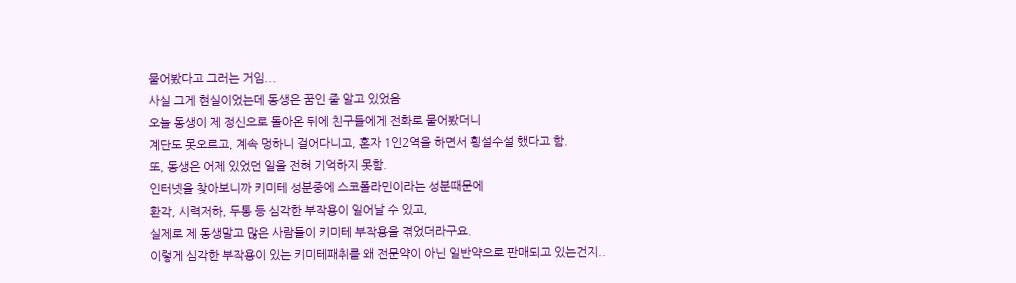물어봤다고 그러는 거임...
사실 그게 현실이었는데 동생은 꿈인 줄 알고 있었음
오늘 동생이 제 정신으로 돌아온 뒤에 친구들에게 전화로 물어봤더니
계단도 못오르고, 계속 멍하니 걸어다니고, 혼자 1인2역을 하면서 횡설수설 했다고 함.
또, 동생은 어제 있었던 일을 전혀 기억하지 못함.
인터넷을 찾아보니까 키미테 성분중에 스코폴라민이라는 성분때문에
환각, 시력저하, 두통 등 심각한 부작용이 일어날 수 있고,
실제로 제 동생말고 많은 사람들이 키미테 부작용을 겪었더라구요.
이렇게 심각한 부작용이 있는 키미테패취를 왜 전문약이 아닌 일반약으로 판매되고 있는건지..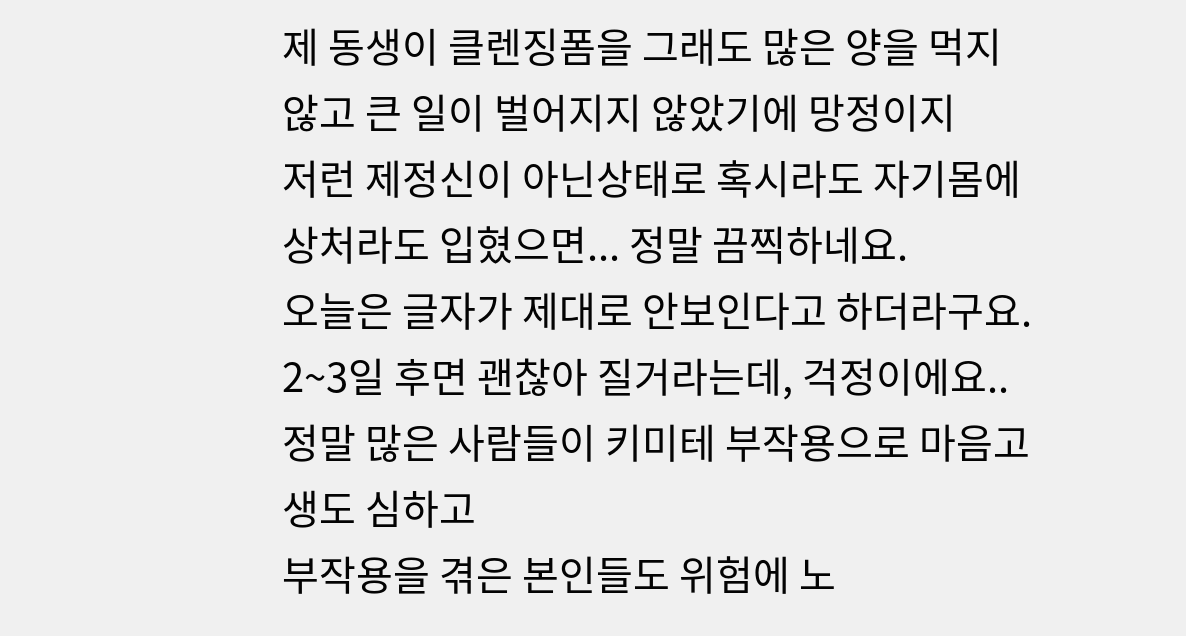제 동생이 클렌징폼을 그래도 많은 양을 먹지 않고 큰 일이 벌어지지 않았기에 망정이지
저런 제정신이 아닌상태로 혹시라도 자기몸에 상처라도 입혔으면... 정말 끔찍하네요.
오늘은 글자가 제대로 안보인다고 하더라구요.
2~3일 후면 괜찮아 질거라는데, 걱정이에요..
정말 많은 사람들이 키미테 부작용으로 마음고생도 심하고
부작용을 겪은 본인들도 위험에 노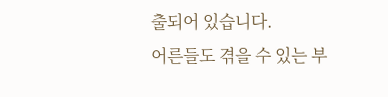출되어 있습니다.
어른들도 겪을 수 있는 부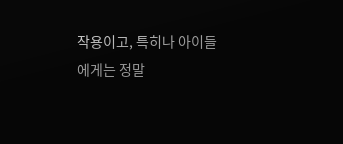작용이고, 특히나 아이들에게는 정말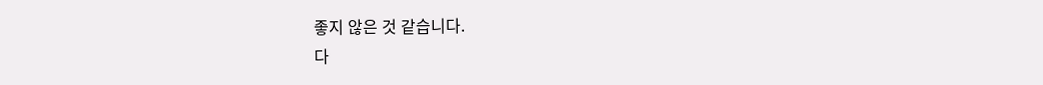좋지 않은 것 같습니다.
다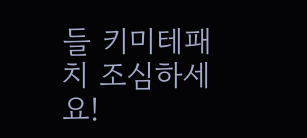들 키미테패치 조심하세요!